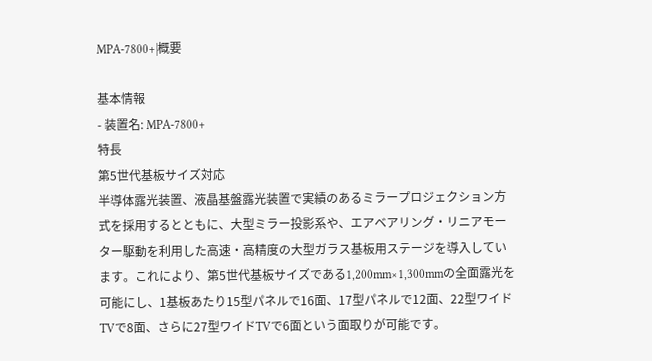MPA-7800+|概要

基本情報
- 装置名: MPA-7800+
特長
第5世代基板サイズ対応
半導体露光装置、液晶基盤露光装置で実績のあるミラープロジェクション方式を採用するとともに、大型ミラー投影系や、エアベアリング・リニアモーター駆動を利用した高速・高精度の大型ガラス基板用ステージを導入しています。これにより、第5世代基板サイズである1,200mm×1,300mmの全面露光を可能にし、1基板あたり15型パネルで16面、17型パネルで12面、22型ワイドTVで8面、さらに27型ワイドTVで6面という面取りが可能です。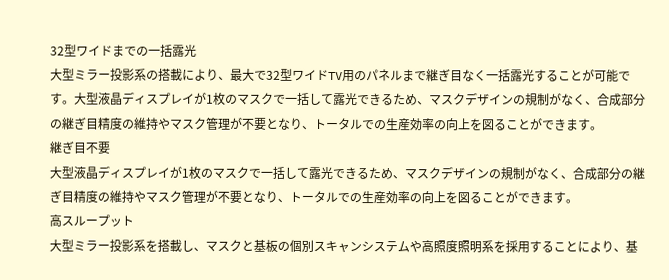32型ワイドまでの一括露光
大型ミラー投影系の搭載により、最大で32型ワイドTV用のパネルまで継ぎ目なく一括露光することが可能です。大型液晶ディスプレイが1枚のマスクで一括して露光できるため、マスクデザインの規制がなく、合成部分の継ぎ目精度の維持やマスク管理が不要となり、トータルでの生産効率の向上を図ることができます。
継ぎ目不要
大型液晶ディスプレイが1枚のマスクで一括して露光できるため、マスクデザインの規制がなく、合成部分の継ぎ目精度の維持やマスク管理が不要となり、トータルでの生産効率の向上を図ることができます。
高スループット
大型ミラー投影系を搭載し、マスクと基板の個別スキャンシステムや高照度照明系を採用することにより、基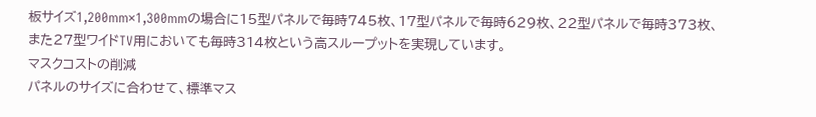板サイズ1,200mm×1,300mmの場合に15型パネルで毎時745枚、17型パネルで毎時629枚、22型パネルで毎時373枚、また27型ワイドTV用においても毎時314枚という高スループットを実現しています。
マスクコストの削減
パネルのサイズに合わせて、標準マス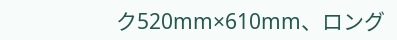ク520mm×610mm、ロング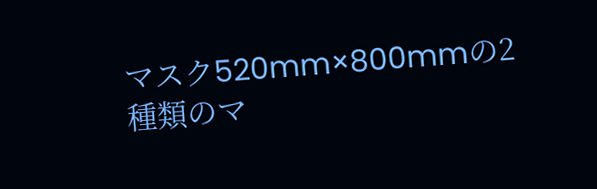マスク520mm×800mmの2種類のマ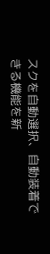スクを自動選択、自動装着できる機能を新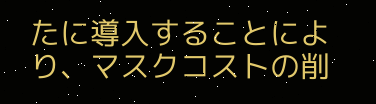たに導入することにより、マスクコストの削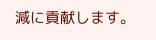減に貢献します。